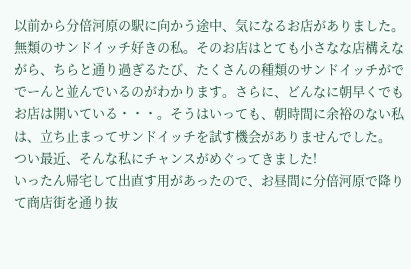以前から分倍河原の駅に向かう途中、気になるお店がありました。
無類のサンドイッチ好きの私。そのお店はとても小さなな店構えながら、ちらと通り過ぎるたび、たくさんの種類のサンドイッチがででーんと並んでいるのがわかります。さらに、どんなに朝早くでもお店は開いている・・・。そうはいっても、朝時間に余裕のない私は、立ち止まってサンドイッチを試す機会がありませんでした。
つい最近、そんな私にチャンスがめぐってきました!
いったん帰宅して出直す用があったので、お昼間に分倍河原で降りて商店街を通り抜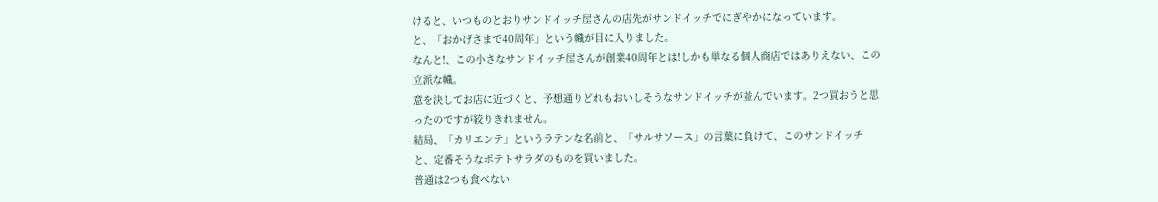けると、いつものとおりサンドイッチ屋さんの店先がサンドイッチでにぎやかになっています。
と、「おかげさまで40周年」という幟が目に入りました。
なんと!、この小さなサンドイッチ屋さんが創業40周年とは!しかも単なる個人商店ではありえない、この立派な幟。
意を決してお店に近づくと、予想通りどれもおいしそうなサンドイッチが並んでいます。2つ買おうと思ったのですが絞りきれません。
結局、「カリエンテ」というラテンな名前と、「サルサソース」の言葉に負けて、このサンドイッチと、定番そうなポテトサラダのものを買いました。
普通は2つも食べない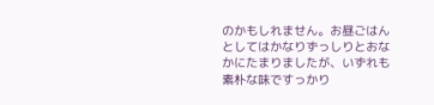のかもしれません。お昼ごはんとしてはかなりずっしりとおなかにたまりましたが、いずれも素朴な味ですっかり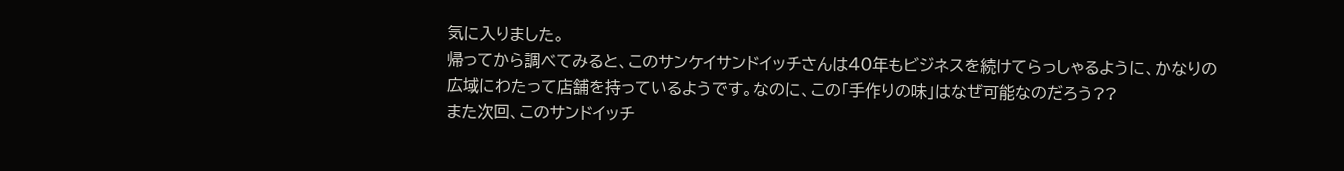気に入りました。
帰ってから調べてみると、このサンケイサンドイッチさんは40年もビジネスを続けてらっしゃるように、かなりの広域にわたって店舗を持っているようです。なのに、この「手作りの味」はなぜ可能なのだろう??
また次回、このサンドイッチ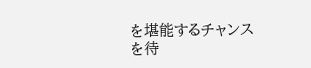を堪能するチャンスを待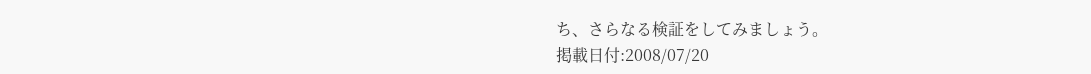ち、さらなる検証をしてみましょう。
掲載日付:2008/07/20